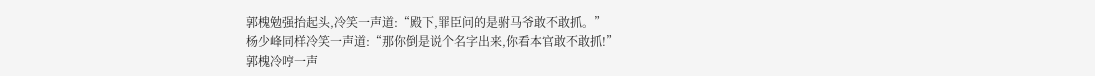郭槐勉强抬起头,冷笑一声道:“殿下,罪臣问的是驸马爷敢不敢抓。”
杨少峰同样冷笑一声道:“那你倒是说个名字出来,你看本官敢不敢抓!”
郭槐冷哼一声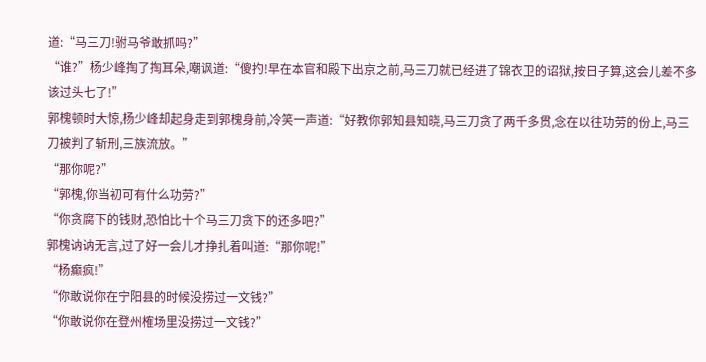道:“马三刀!驸马爷敢抓吗?”
“谁?”杨少峰掏了掏耳朵,嘲讽道:“傻扚!早在本官和殿下出京之前,马三刀就已经进了锦衣卫的诏狱,按日子算,这会儿差不多该过头七了!”
郭槐顿时大惊,杨少峰却起身走到郭槐身前,冷笑一声道:“好教你郭知县知晓,马三刀贪了两千多贯,念在以往功劳的份上,马三刀被判了斩刑,三族流放。”
“那你呢?”
“郭槐,你当初可有什么功劳?”
“你贪腐下的钱财,恐怕比十个马三刀贪下的还多吧?”
郭槐讷讷无言,过了好一会儿才挣扎着叫道:“那你呢!”
“杨癫疯!”
“你敢说你在宁阳县的时候没捞过一文钱?”
“你敢说你在登州榷场里没捞过一文钱?”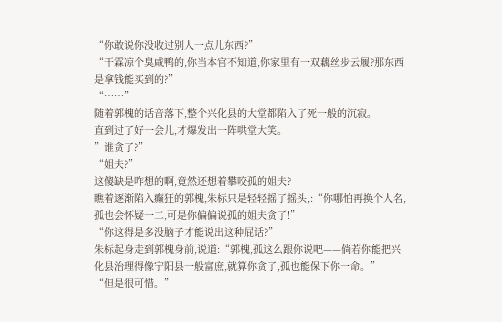“你敢说你没收过别人一点儿东西?”
“干霖凉个臭咸鸭的,你当本官不知道,你家里有一双藕丝步云履?那东西是拿钱能买到的?”
“……”
随着郭槐的话音落下,整个兴化县的大堂都陷入了死一般的沉寂。
直到过了好一会儿,才爆发出一阵哄堂大笑。
”谁贪了?”
“姐夫?”
这傻缺是咋想的啊,竟然还想着攀咬孤的姐夫?
瞧着逐渐陷入癫狂的郭槐,朱标只是轻轻摇了摇头,:“你哪怕再换个人名,孤也会怀疑一二,可是你偏偏说孤的姐夫贪了!”
“你这得是多没脑子才能说出这种屁话?”
朱标起身走到郭槐身前,说道:“郭槐,孤这么跟你说吧——倘若你能把兴化县治理得像宁阳县一般富庶,就算你贪了,孤也能保下你一命。”
“但是很可惜。”